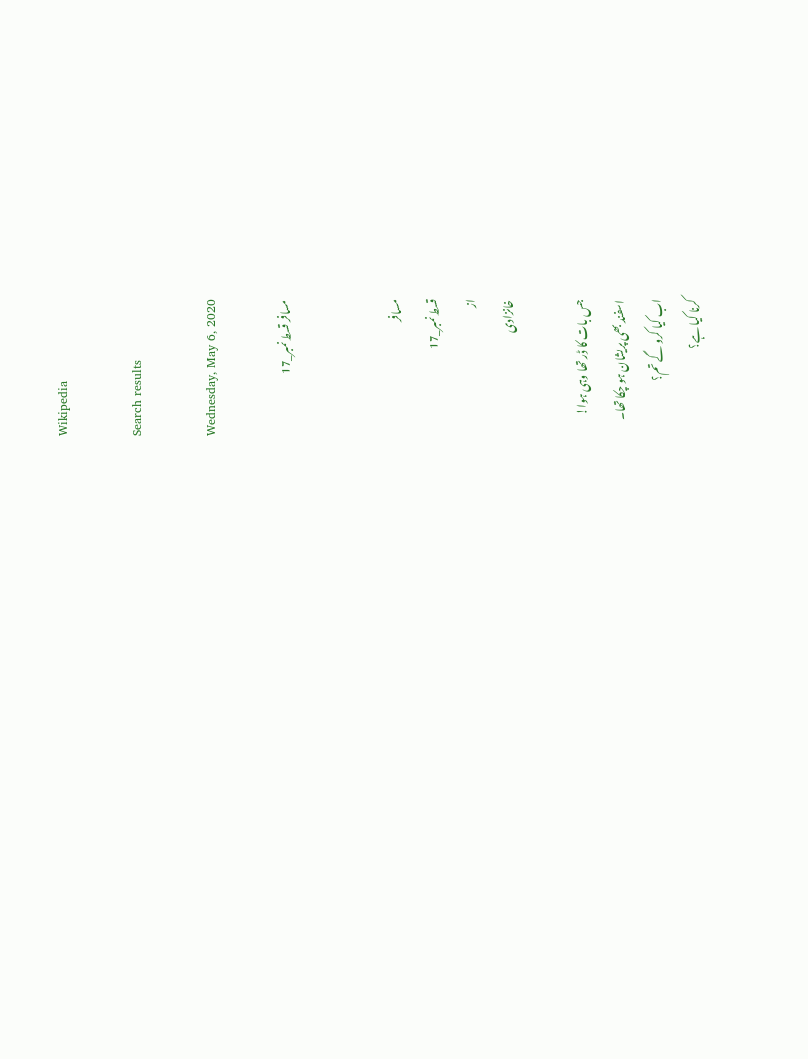Wikipedia

Search results

Wednesday, May 6, 2020

مسافر قسط نمبر_17


مسافر
قسط نمبر_17
از
خانزادی

جس بات کا ڈر تھا وہی ہوا!
اسفند بھی پریشان ہو چکا تھا۔
اب کیا کرو گے تم؟
کرنا کیا ہے؟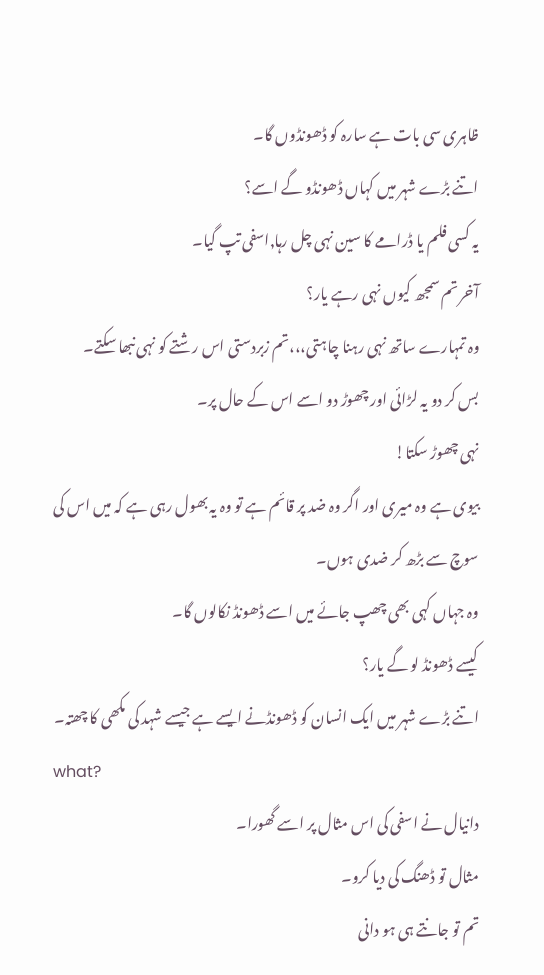ظاہری سی بات ہے سارہ کو ڈھونڈوں گا۔
اتنے بڑے شہر میں کہاں ڈھونڈو گے اسے؟
یہ کسی فلم یا ڈرامے کا سین نہی چل رہا٫اسفی تپ گیا۔
آخر تم سمجھ کیوں نہی رہے یار؟
وہ تمہارے ساتھ نہی رہنا چاہتی،،،تم زبردستی اس رشتے کو نہی نبھا سکتے۔
بس کر دو یہ لڑائی اور چھوڑ دو اسے اس کے حال پر۔
نہی چھوڑ سکتا!
بیوی ہے وہ میری اور اگر وہ ضد پر قائم ہے تو وہ یہ بھول رہی ہے کہ میں اس کی سوچ سے بڑھ کر ضدی ہوں۔
وہ جہاں کہی بھی چھپ جائے میں اسے ڈھونڈ نکالوں گا۔
کیسے ڈھونڈ لو گے یار؟
اتنے بڑے شہر میں ایک انسان کو ڈھونڈنے ایسے ہے جیسے شہد کی مکھی کا چھتہ۔
what?
دانیال نے اسفی کی اس مثال پر اسے گھورا۔
مثال تو ڈھنگ کی دیا کرو۔
تم تو جانتے ہی ہو دانی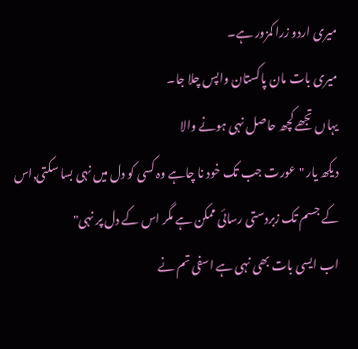میری اردو زرا کمزور ہے۔
میری بات مان پاکستان واپس چلا جا۔
یہاں تجھے کچھ حاصل نہی ہونے والا
دیکھ یار "عورت جب تک خود نا چاہے وہ کسی کو دل میں نہی بسا سکتی٫اس کے جسم تک زبردستی رسائی ممکن ہے مگر اس کے دل پر نہی"
اب ایسی بات بھی نہی ہے اسفی تم نے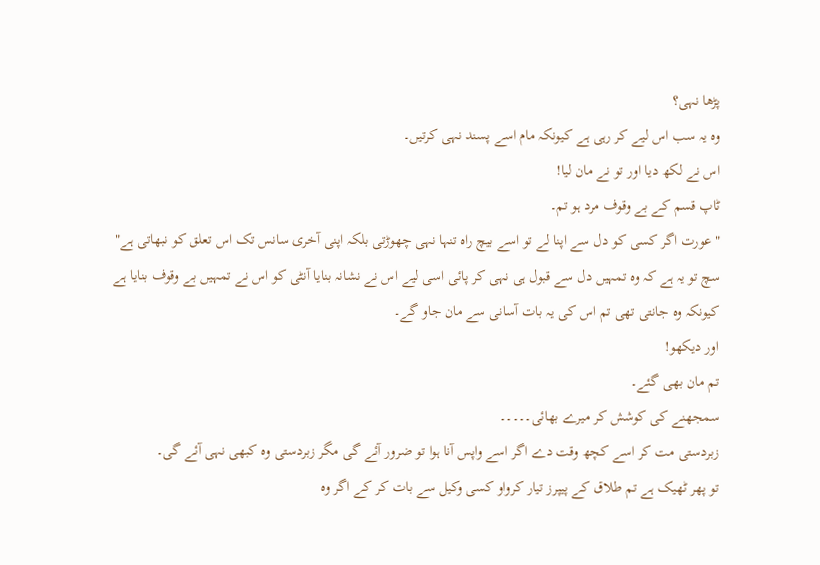پڑھا نہی؟
وہ یہ سب اس لیے کر رہی ہے کیونکہ مام اسے پسند نہی کرتیں۔
اس نے لکھ دیا اور تو نے مان لیا!
ٹاپ قسم کے بے وقوف مرد ہو تم۔
"عورت اگر کسی کو دل سے اپنا لے تو اسے بیچ راہ تنہا نہی چھوڑتی بلکہ اپنی آخری سانس تک اس تعلق کو نبھاتی ہے"
سچ تو یہ ہے کہ وہ تمہیں دل سے قبول ہی نہی کر پائی اسی لیے اس نے نشانہ بنایا آنٹی کو اس نے تمہیں بے وقوف بنایا ہے کیونکہ وہ جانتی تھی تم اس کی یہ بات آسانی سے مان جاو گے۔
اور دیکھو!
تم مان بھی گئے۔
سمجھنے کی کوشش کر میرے بھائی۔۔۔۔۔
زبردستی مت کر اسے کچھ وقت دے اگر اسے واپس آنا ہوا تو ضرور آئے گی مگر زبردستی وہ کبھی نہی آئے گی۔
تو پھر ٹھیک ہے تم طلاق کے پیپرز تیار کرواو کسی وکیل سے بات کر کے اگر وہ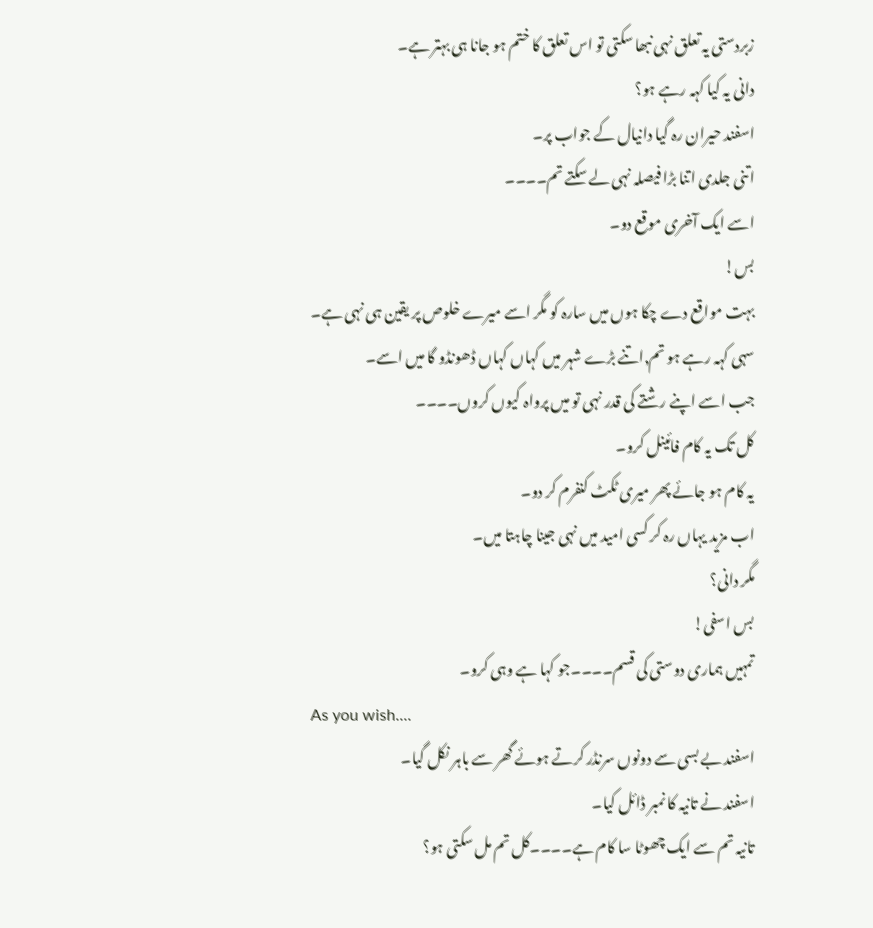زبردستی یہ تعلق نہی نبھا سکتی تو اس تعلق کا ختم ہو جانا ہی بہتر ہے۔
دانی یہ کیا کہہ رہے ہو؟
اسفند حیران رہ گیا دانیال کے جواب پر۔
اتنی جلدی اتنا بڑا فیصلہ نہی لے سکتے تم۔۔۔۔
اسے ایک آخری موقع دو۔
بس!
بہت مواقع دے چکا ہوں میں سارہ کو مگر اسے میرے خلوص پر یقین ہی نہی ہے۔
سہی کہہ رہے ہو تم٫اتنے بڑے شہر میں کہاں کہاں ڈھونڈو گا میں اسے۔
جب اسے اپنے رشتے کی قدر نہی تو میں پرواہ کیوں کروں۔۔۔۔
کل تک یہ کام فائینل کرو۔
یہ کام ہو جائے پھر میری ٹکٹ کنفرم کر دو۔
اب مزید یہاں رہ کر کسی امید میں نہی جینا چاہتا میں۔
مگر دانی؟
بس اسفی!
تمہیں ہماری دوستی کی قسم۔۔۔۔جو کہا ہے وہی کرو۔
As you wish....
اسفند بے بسی سے دونوں سرنڈر کرتے ہوئے گھر سے باہر نکل گیا۔
اسفند نے تانیہ کا نمبر ڈائل کیا۔
تانیہ تم سے ایک چھوٹا سا کام ہے۔۔۔۔کل تم مل سکتی ہو؟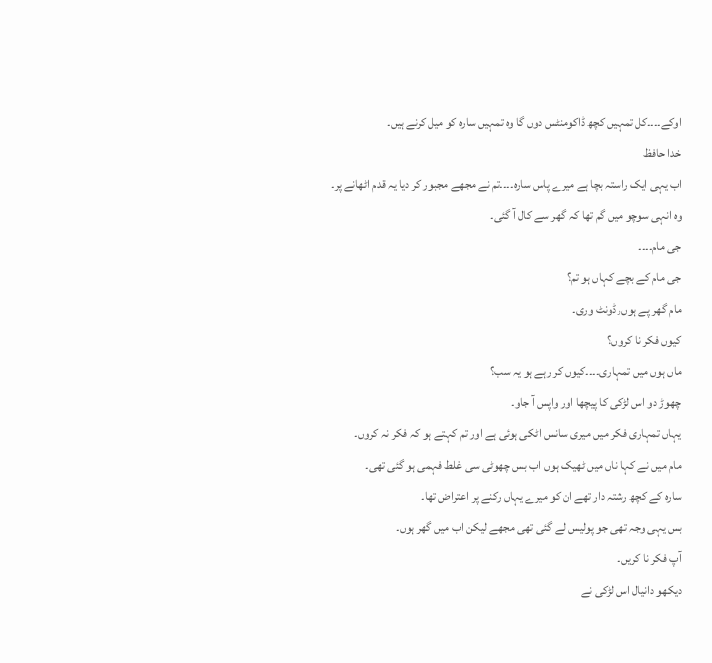اوکے۔۔۔۔کل تمہیں کچھ ڈاکومنٹس دوں گا وہ تمہیں سارہ کو میل کرنے ہیں۔
خدا حافظ
اب یہی ایک راستہ بچا ہے میرے پاس سارہ۔۔۔۔تم نے مجھے مجبور کر دیا یہ قدم اٹھانے پر۔
وہ انہی سوچو میں گم تھا کہ گھر سے کال آ گئی۔
جی مام۔۔۔۔
جی مام کے بچے کہاں ہو تم؟
مام گھر پے ہوں٫ڈونٹ وری۔
کیوں فکر نا کروں؟
ماں ہوں میں تمہاری۔۔۔۔کیوں کر رہے ہو یہ سب؟
چھوڑ دو اس لڑکی کا پیچھا اور واپس آ جاو۔
یہاں تمہاری فکر میں میری سانس اٹکی ہوئی ہے اور تم کہتے ہو کہ فکر نہ کروں۔
مام میں نے کہا ناں میں ٹھیک ہوں اب بس چھوٹی سی غلط فہمی ہو گئی تھی۔
سارہ کے کچھ رشتہ دار تھے ان کو میرے یہاں رکنے پر اعتراض تھا۔
بس یہی وجہ تھی جو پولیس لے گئی تھی مجھے لیکن اب میں گھر ہوں۔
آپ فکر نا کریں۔
دیکھو دانیال اس لڑکی نے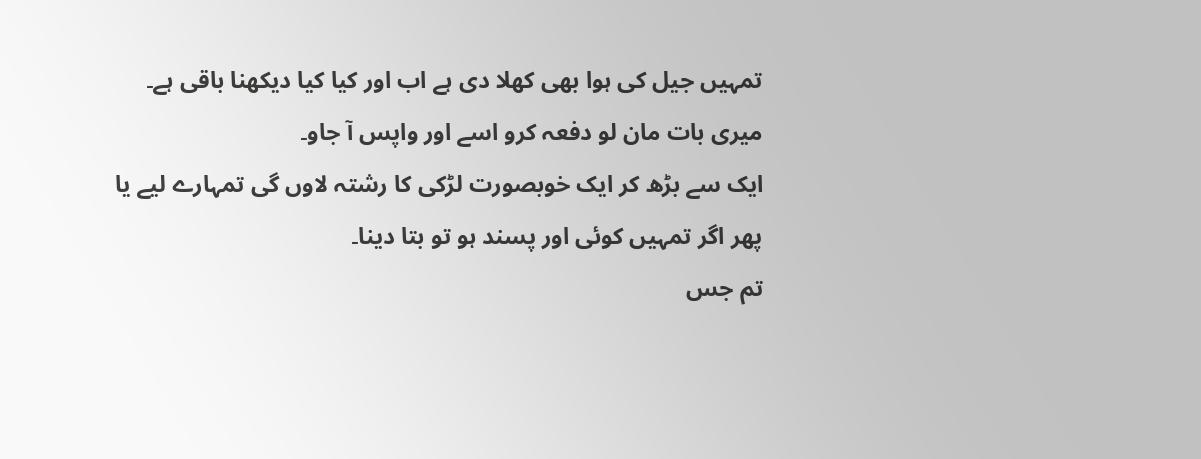تمہیں جیل کی ہوا بھی کھلا دی ہے اب اور کیا کیا دیکھنا باقی ہے۔
میری بات مان لو دفعہ کرو اسے اور واپس آ جاو۔
ایک سے بڑھ کر ایک خوبصورت لڑکی کا رشتہ لاوں گی تمہارے لیے یا پھر اگر تمہیں کوئی اور پسند ہو تو بتا دینا۔
تم جس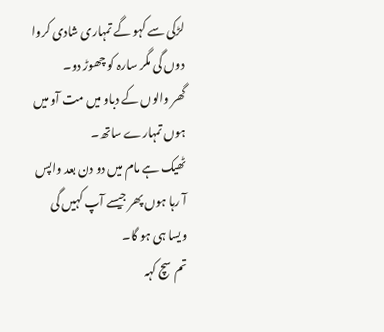لڑکی سے کہو گے تمہاری شادی کروا دوں گی مگر سارہ کو چھوڑ دو۔
گھر والوں کے دباو میں مت آو میں ہوں تمہارے ساتھ۔
ٹھیک ہے مام میں دو دن بعد واپس آ رہا ہوں پھر جیسے آپ کہیں گی ویسا ہی ہو گا۔
تم سچ کہہ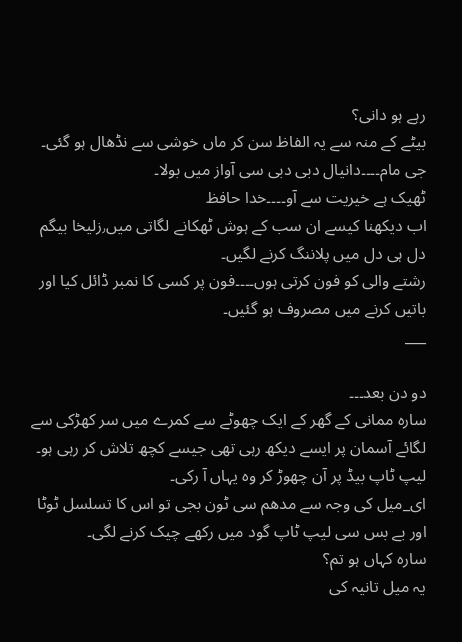رہے ہو دانی؟
بیٹے کے منہ سے یہ الفاظ سن کر ماں خوشی سے نڈھال ہو گئی۔
جی مام۔۔۔۔دانیال دبی دبی سی آواز میں بولا۔
ٹھیک ہے خیریت سے آو۔۔۔۔خدا حافظ
اب دیکھنا کیسے ان سب کے ہوش ٹھکانے لگاتی میں٫زلیخا بیگم دل ہی دل میں پلاننگ کرنے لگیں۔
رشتے والی کو فون کرتی ہوں۔۔۔۔فون پر کسی کا نمبر ڈائل کیا اور باتیں کرنے میں مصروف ہو گئیں۔
___

دو دن بعد۔۔۔
سارہ ممانی کے گھر کے ایک چھوٹے سے کمرے میں سر کھڑکی سے لگائے آسمان پر ایسے دیکھ رہی تھی جیسے کچھ تلاش کر رہی ہو۔
لیپ ٹاپ بیڈ پر آن چھوڑ کر وہ یہاں آ رکی۔
ای_میل کی وجہ سے مدھم سی ٹون بجی تو اس کا تسلسل ٹوٹا اور بے بس سی لیپ ٹاپ گود میں رکھے چیک کرنے لگی۔
سارہ کہاں ہو تم؟
یہ میل تانیہ کی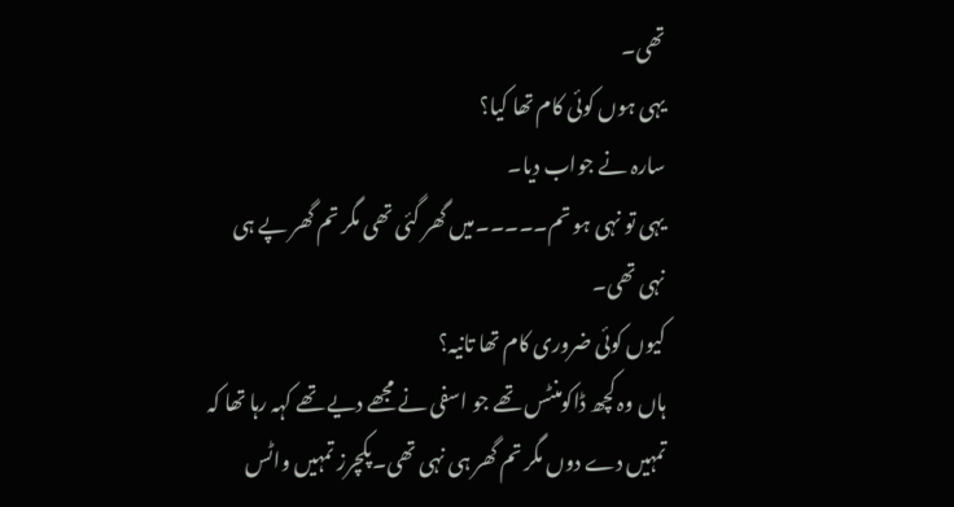تھی۔
یہی ہوں کوئی کام تھا کیا؟
سارہ نے جواب دیا۔
یہی تو نہی ہو تم۔۔۔۔۔میں گھر گئی تھی مگر تم گھر پے ہی نہی تھی۔
کیوں کوئی ضروری کام تھا تانیہ؟
ہاں وہ کچھ ڈاکومنٹس تھے جو اسفی نے مجھے دیے تھے کہہ رہا تھا کہ تمہیں دے دوں مگر تم گھر ہی نہی تھی۔پکچرز تمہیں واٹس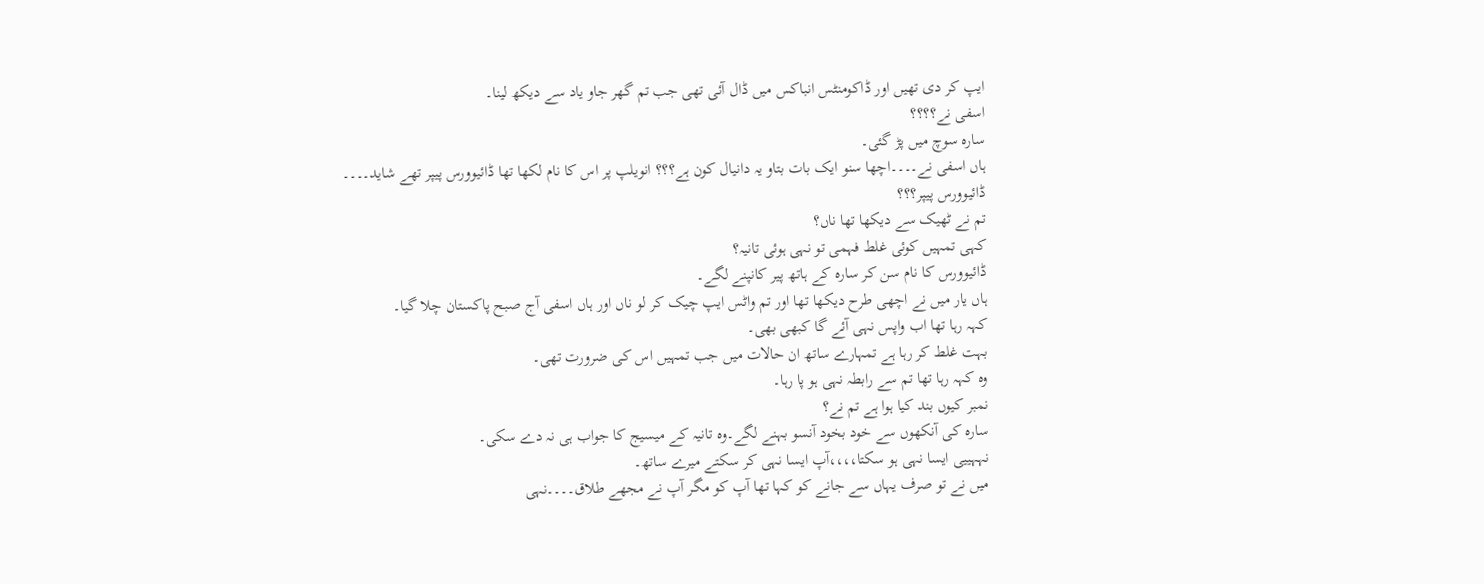ایپ کر دی تھیں اور ڈاکومنٹس انباکس میں ڈال آئی تھی جب تم گھر جاو یاد سے دیکھ لینا۔
اسفی نے؟؟؟؟
سارہ سوچ میں پڑ گئی۔
ہاں اسفی نے۔۔۔۔اچھا سنو ایک بات بتاو یہ دانیال کون ہے؟؟؟ انویلپ پر اس کا نام لکھا تھا ڈائیوورس پیپر تھے شاید۔۔۔۔
ڈائیوورس پیپر؟؟؟
تم نے ٹھیک سے دیکھا تھا ناں؟
کہی تمہیں کوئی غلط فہمی تو نہی ہوئی تانیہ؟
ڈائیوورس کا نام سن کر سارہ کے ہاتھ پیر کانپنے لگے۔
ہاں یار میں نے اچھی طرح دیکھا تھا اور تم واٹس ایپ چیک کر لو ناں اور ہاں اسفی آج صبح پاکستان چلا گیا۔
کہہ رہا تھا اب واپس نہی آئے گا کبھی بھی۔
بہت غلط کر رہا ہے تمہارے ساتھ ان حالات میں جب تمہیں اس کی ضرورت تھی۔
وہ کہہ رہا تھا تم سے رابطہ نہی ہو پا رہا۔
نمبر کیوں بند کیا ہوا ہے تم نے؟
سارہ کی آنکھوں سے خود بخود آنسو بہنے لگے۔وہ تانیہ کے میسیج کا جواب ہی نہ دے سکی۔
نہہییی ایسا نہی ہو سکتا،،،،آپ ایسا نہی کر سکتے میرے ساتھ۔
میں نے تو صرف یہاں سے جانے کو کہا تھا آپ کو مگر آپ نے مجھے طلاق۔۔۔۔نہی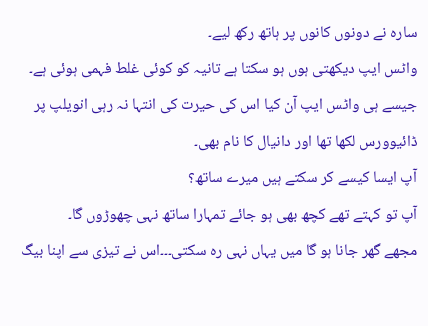سارہ نے دونوں کانوں پر ہاتھ رکھ لیے۔
واٹس ایپ دیکھتی ہوں ہو سکتا ہے تانیہ کو کوئی غلط فہمی ہوئی ہے۔
جیسے ہی واٹس ایپ آن کیا اس کی حیرت کی انتہا نہ رہی انویلپ پر ڈائیوورس لکھا تھا اور دانیال کا نام بھی۔
آپ ایسا کیسے کر سکتے ہیں میرے ساتھ؟
آپ تو کہتے تھے کچھ بھی ہو جائے تمہارا ساتھ نہی چھوڑوں گا۔
مجھے گھر جانا ہو گا میں یہاں نہی رہ سکتی۔۔۔اس نے تیزی سے اپنا بیگ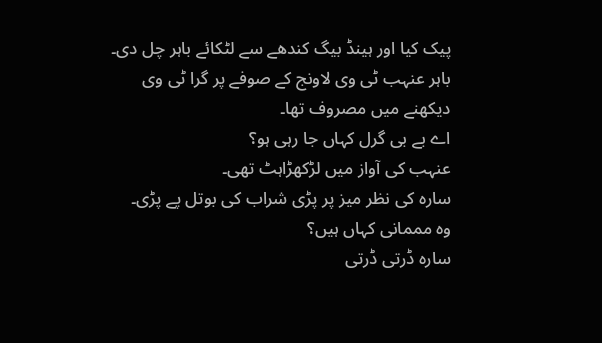پیک کیا اور ہینڈ بیگ کندھے سے لٹکائے باہر چل دی۔
باہر عنہب ٹی وی لاونج کے صوفے پر گرا ٹی وی دیکھنے میں مصروف تھا۔
اے بے بی گرل کہاں جا رہی ہو؟
عنہب کی آواز میں لڑکھڑاہٹ تھی۔
سارہ کی نظر میز پر پڑی شراب کی بوتل پے پڑی۔
وہ مممانی کہاں ہیں؟
سارہ ڈرتی ڈرتی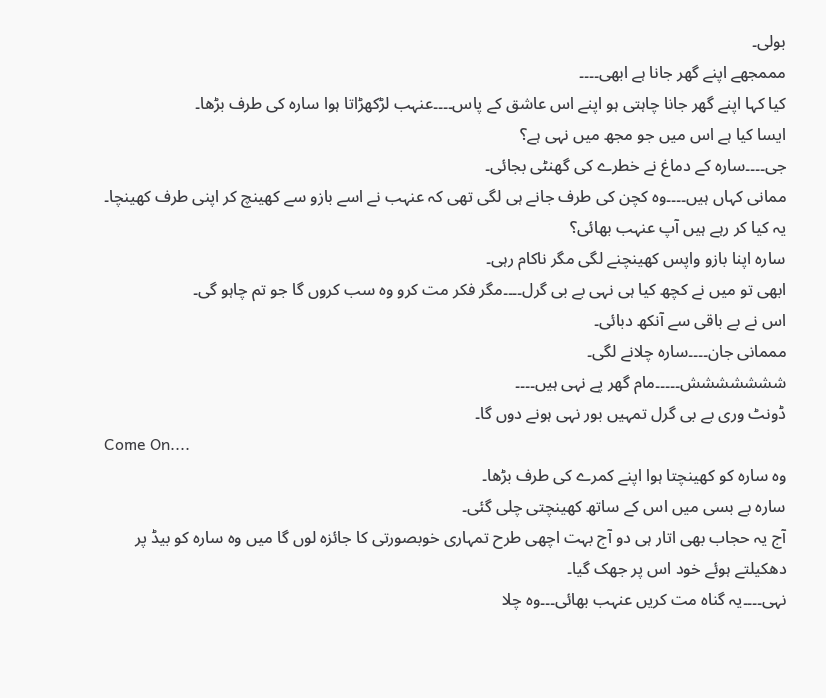بولی۔
مممجھے اپنے گھر جانا ہے ابھی۔۔۔۔
کیا کہا اپنے گھر جانا چاہتی ہو اپنے اس عاشق کے پاس۔۔۔۔عنہب لڑکھڑاتا ہوا سارہ کی طرف بڑھا۔
ایسا کیا ہے اس میں جو مجھ میں نہی ہے؟
جی۔۔۔۔سارہ کے دماغ نے خطرے کی گھنٹی بجائی۔
ممانی کہاں ہیں۔۔۔۔وہ کچن کی طرف جانے ہی لگی تھی کہ عنہب نے اسے بازو سے کھینچ کر اپنی طرف کھینچا۔
یہ کیا کر رہے ہیں آپ عنہب بھائی؟
سارہ اپنا بازو واپس کھینچنے لگی مگر ناکام رہی۔
ابھی تو میں نے کچھ کیا ہی نہی بے بی گرل۔۔۔۔مگر فکر مت کرو وہ سب کروں گا جو تم چاہو گی۔
اس نے بے باقی سے آنکھ دبائی۔
مممانی جان۔۔۔۔سارہ چلانے لگی۔
ششششششش۔۔۔۔۔مام گھر پے نہی ہیں۔۔۔۔
ڈونٹ وری بے بی گرل تمہیں بور نہی ہونے دوں گا۔
Come On....
وہ سارہ کو کھینچتا ہوا اپنے کمرے کی طرف بڑھا۔
سارہ بے بسی میں اس کے ساتھ کھینچتی چلی گئی۔
آج یہ حجاب بھی اتار ہی دو آج بہت اچھی طرح تمہاری خوبصورتی کا جائزہ لوں گا میں وہ سارہ کو بیڈ پر دھکیلتے ہوئے خود اس پر جھک گیا۔
نہی۔۔۔۔یہ گناہ مت کریں عنہب بھائی۔۔۔وہ چلا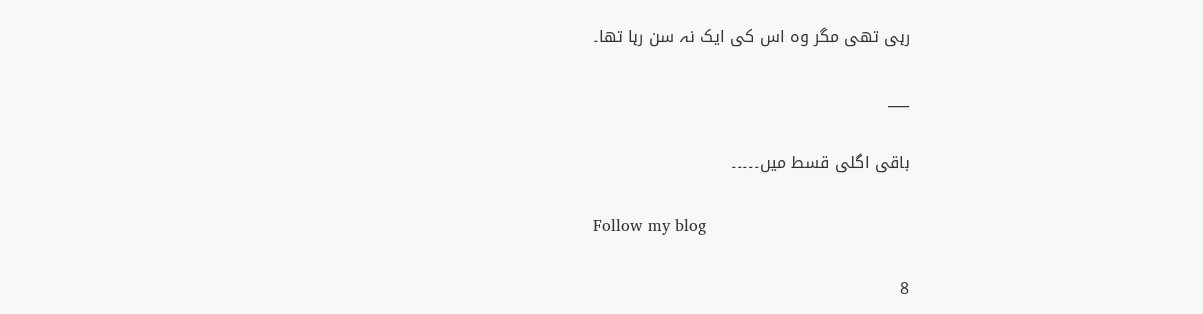رہی تھی مگر وہ اس کی ایک نہ سن رہا تھا۔

___

باقی اگلی قسط میں۔۔۔۔۔

Follow my blog

8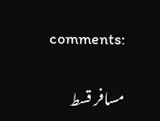comments:

مسافر قسط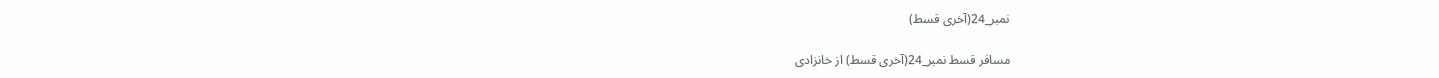نمبر_24(آخری قسط)

مسافر قسط نمبر_24(آخری قسط) از خانزادی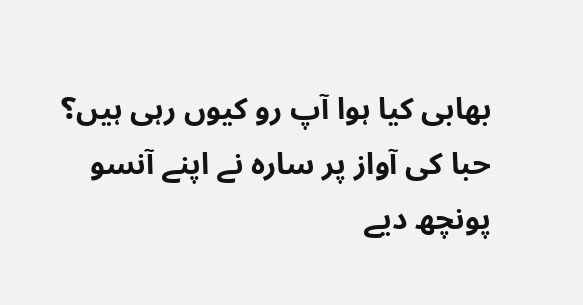بھابی کیا ہوا آپ رو کیوں رہی ہیں؟ حبا کی آواز پر سارہ نے اپنے آنسو پونچھ دیے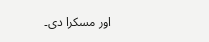اور مسکرا دی۔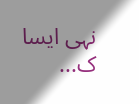نہی ایسا ک...